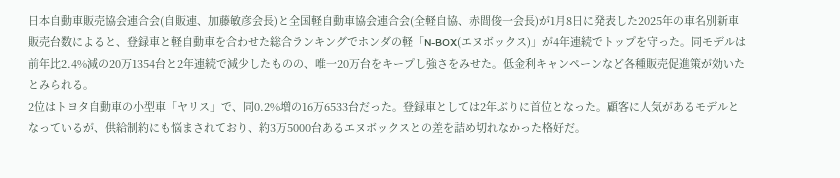日本自動車販売協会連合会(自販連、加藤敏彦会長)と全国軽自動車協会連合会(全軽自協、赤間俊一会長)が1月8日に発表した2025年の車名別新車販売台数によると、登録車と軽自動車を合わせた総合ランキングでホンダの軽「N-BOX(エヌボックス)」が4年連続でトップを守った。同モデルは前年比2.4%減の20万1354台と2年連続で減少したものの、唯一20万台をキープし強さをみせた。低金利キャンペーンなど各種販売促進策が効いたとみられる。
2位はトヨタ自動車の小型車「ヤリス」で、同0.2%増の16万6533台だった。登録車としては2年ぶりに首位となった。顧客に人気があるモデルとなっているが、供給制約にも悩まされており、約3万5000台あるエヌボックスとの差を詰め切れなかった格好だ。